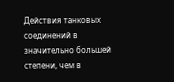Действия танковых соединений в значительно большей степени, чем в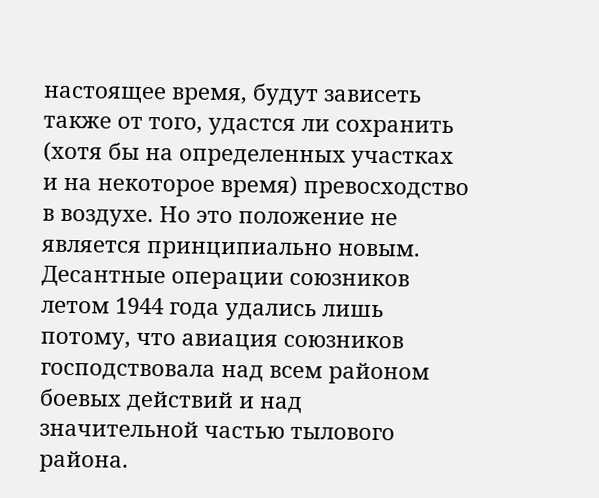настоящее время, будут зависеть также от того, удастся ли сохранить (хотя бы на определенных участках и на некоторое время) превосходство в воздухе. Но это положение не является принципиально новым. Десантные операции союзников летом 1944 года удались лишь потому, что авиация союзников господствовала над всем районом боевых действий и над значительной частью тылового района.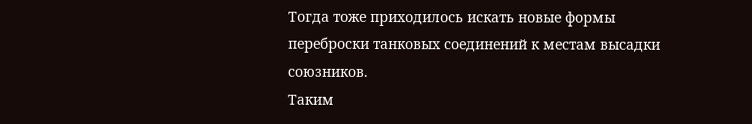Тогда тоже приходилось искать новые формы переброски танковых соединений к местам высадки союзников.
Таким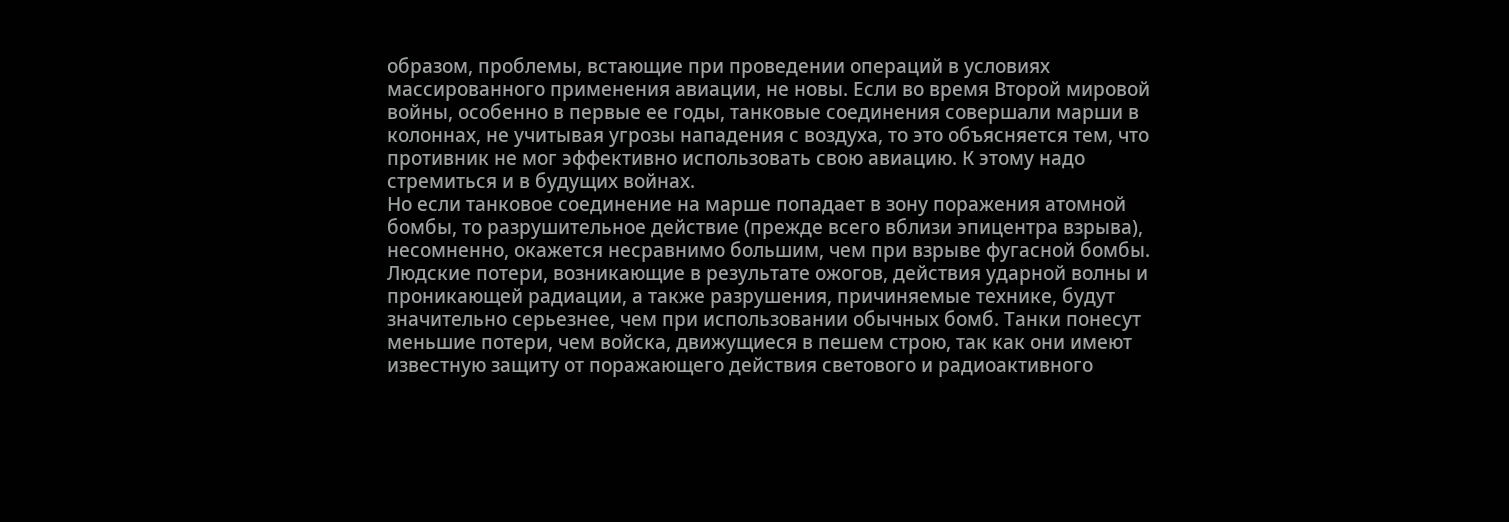образом, проблемы, встающие при проведении операций в условиях массированного применения авиации, не новы. Если во время Второй мировой войны, особенно в первые ее годы, танковые соединения совершали марши в колоннах, не учитывая угрозы нападения с воздуха, то это объясняется тем, что противник не мог эффективно использовать свою авиацию. К этому надо стремиться и в будущих войнах.
Но если танковое соединение на марше попадает в зону поражения атомной бомбы, то разрушительное действие (прежде всего вблизи эпицентра взрыва), несомненно, окажется несравнимо большим, чем при взрыве фугасной бомбы. Людские потери, возникающие в результате ожогов, действия ударной волны и проникающей радиации, а также разрушения, причиняемые технике, будут значительно серьезнее, чем при использовании обычных бомб. Танки понесут меньшие потери, чем войска, движущиеся в пешем строю, так как они имеют известную защиту от поражающего действия светового и радиоактивного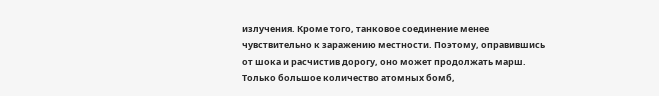излучения. Кроме того, танковое соединение менее чувствительно к заражению местности. Поэтому, оправившись от шока и расчистив дорогу, оно может продолжать марш. Только большое количество атомных бомб,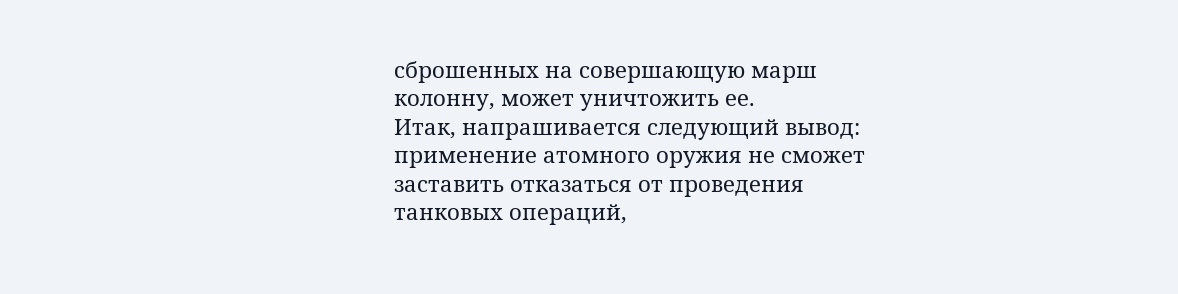сброшенных на совершающую марш колонну, может уничтожить ее.
Итак, напрашивается следующий вывод: применение атомного оружия не сможет заставить отказаться от проведения танковых операций,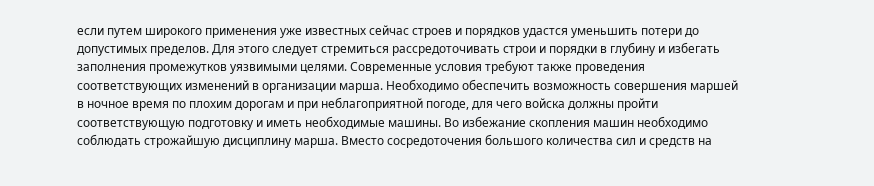если путем широкого применения уже известных сейчас строев и порядков удастся уменьшить потери до допустимых пределов. Для этого следует стремиться рассредоточивать строи и порядки в глубину и избегать заполнения промежутков уязвимыми целями. Современные условия требуют также проведения соответствующих изменений в организации марша. Необходимо обеспечить возможность совершения маршей в ночное время по плохим дорогам и при неблагоприятной погоде, для чего войска должны пройти соответствующую подготовку и иметь необходимые машины. Во избежание скопления машин необходимо соблюдать строжайшую дисциплину марша. Вместо сосредоточения большого количества сил и средств на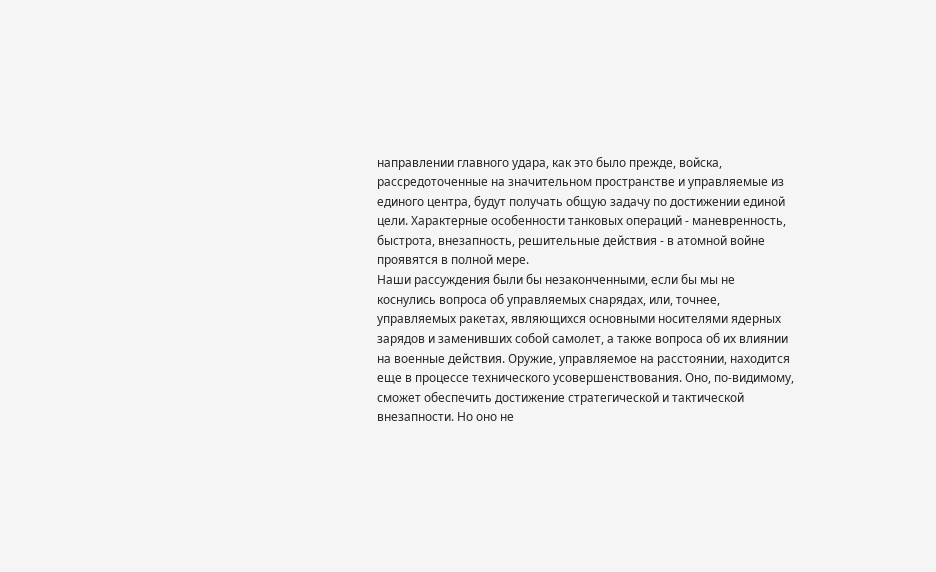направлении главного удара, как это было прежде, войска, рассредоточенные на значительном пространстве и управляемые из единого центра, будут получать общую задачу по достижении единой цели. Характерные особенности танковых операций - маневренность, быстрота, внезапность, решительные действия - в атомной войне проявятся в полной мере.
Наши рассуждения были бы незаконченными, если бы мы не коснулись вопроса об управляемых снарядах, или, точнее, управляемых ракетах, являющихся основными носителями ядерных зарядов и заменивших собой самолет, а также вопроса об их влиянии на военные действия. Оружие, управляемое на расстоянии, находится еще в процессе технического усовершенствования. Оно, по-видимому, сможет обеспечить достижение стратегической и тактической внезапности. Но оно не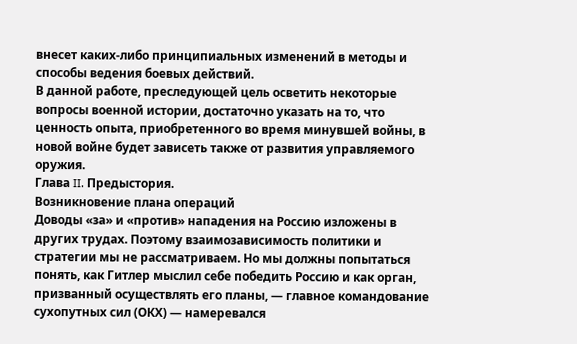внесет каких-либо принципиальных изменений в методы и способы ведения боевых действий.
В данной работе, преследующей цель осветить некоторые вопросы военной истории, достаточно указать на то, что ценность опыта, приобретенного во время минувшей войны, в новой войне будет зависеть также от развития управляемого оружия.
Глава II. Предыстория.
Возникновение плана операций
Доводы «за» и «против» нападения на Россию изложены в других трудах. Поэтому взаимозависимость политики и стратегии мы не рассматриваем. Но мы должны попытаться понять, как Гитлер мыслил себе победить Россию и как орган, призванный осуществлять его планы, — главное командование сухопутных сил (ОКХ) — намеревался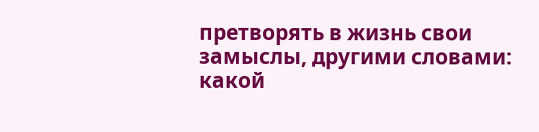претворять в жизнь свои замыслы, другими словами: какой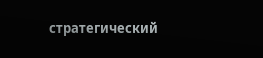стратегический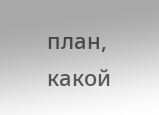план, какой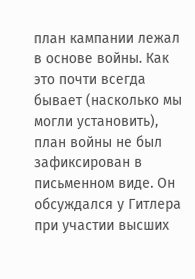план кампании лежал в основе войны. Как это почти всегда бывает (насколько мы могли установить), план войны не был зафиксирован в письменном виде. Он обсуждался у Гитлера при участии высших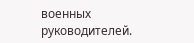военных руководителей.